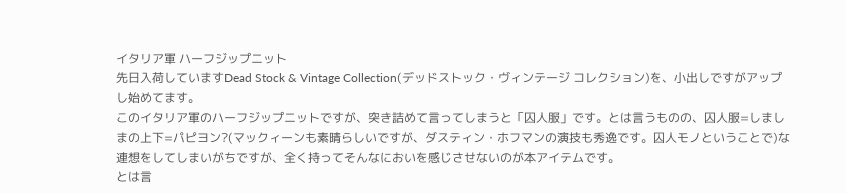イタリア軍 ハーフジップニット
先日入荷していますDead Stock & Vintage Collection(デッドストック・ヴィンテージ コレクション)を、小出しですがアップし始めてます。
このイタリア軍のハーフジップニットですが、突き詰めて言ってしまうと「囚人服」です。とは言うものの、囚人服=しましまの上下=パピヨン?(マックィーンも素晴らしいですが、ダスティン・ホフマンの演技も秀逸です。囚人モノということで)な連想をしてしまいがちですが、全く持ってそんなにおいを感じさせないのが本アイテムです。
とは言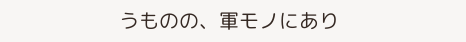うものの、軍モノにあり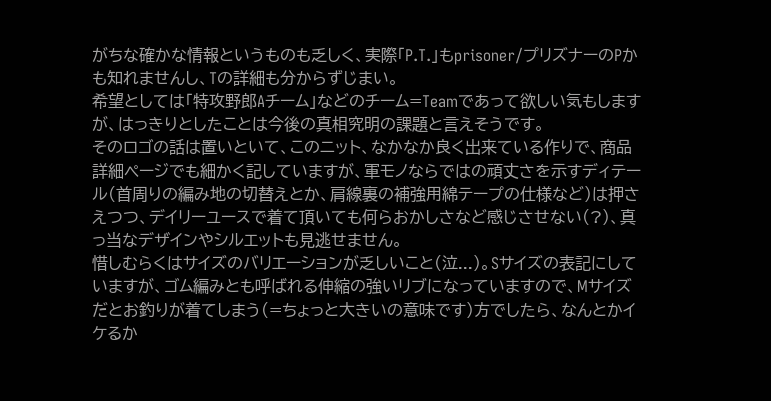がちな確かな情報というものも乏しく、実際「P.T.」もprisoner/プリズナーのPかも知れませんし、Tの詳細も分からずじまい。
希望としては「特攻野郎Aチーム」などのチーム=Teamであって欲しい気もしますが、はっきりとしたことは今後の真相究明の課題と言えそうです。
そのロゴの話は置いといて、このニット、なかなか良く出来ている作りで、商品詳細ページでも細かく記していますが、軍モノならではの頑丈さを示すディテール(首周りの編み地の切替えとか、肩線裏の補強用綿テープの仕様など)は押さえつつ、デイリーユースで着て頂いても何らおかしさなど感じさせない(?)、真っ当なデザインやシルエットも見逃せません。
惜しむらくはサイズのバリエーションが乏しいこと(泣...)。Sサイズの表記にしていますが、ゴム編みとも呼ばれる伸縮の強いリブになっていますので、Mサイズだとお釣りが着てしまう(=ちょっと大きいの意味です)方でしたら、なんとかイケるか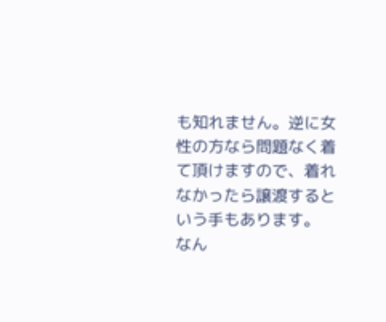も知れません。逆に女性の方なら問題なく着て頂けますので、着れなかったら譲渡するという手もあります。
なん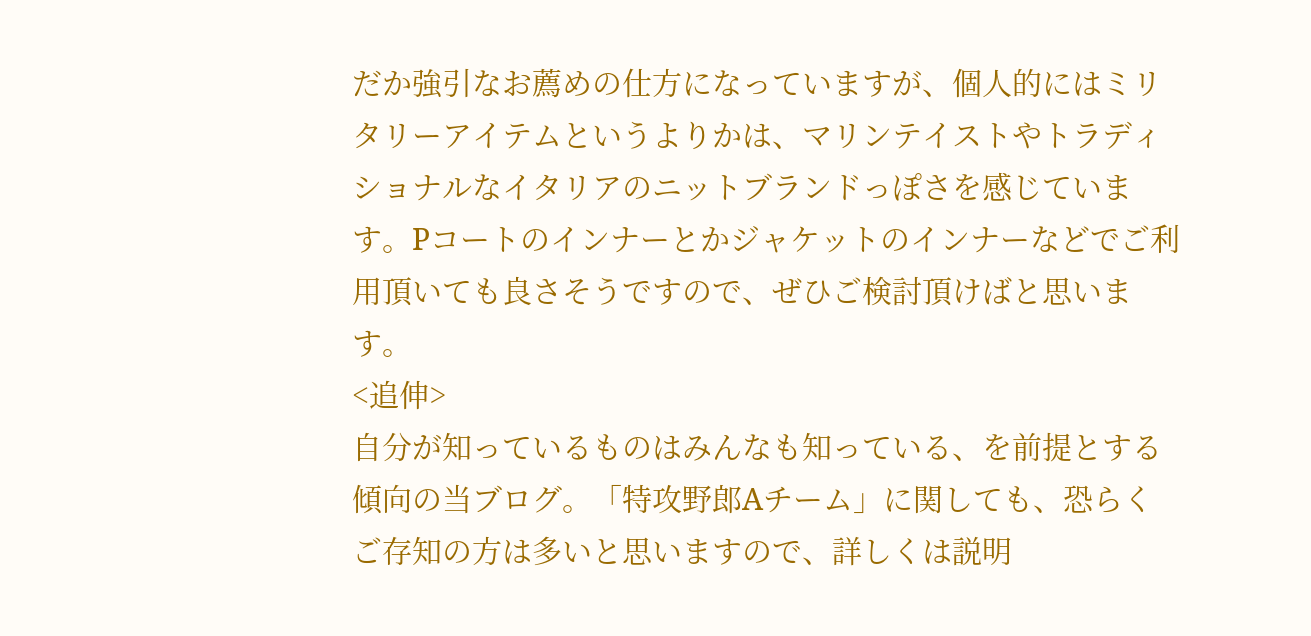だか強引なお薦めの仕方になっていますが、個人的にはミリタリーアイテムというよりかは、マリンテイストやトラディショナルなイタリアのニットブランドっぽさを感じています。Pコートのインナーとかジャケットのインナーなどでご利用頂いても良さそうですので、ぜひご検討頂けばと思います。
<追伸>
自分が知っているものはみんなも知っている、を前提とする傾向の当ブログ。「特攻野郎Aチーム」に関しても、恐らくご存知の方は多いと思いますので、詳しくは説明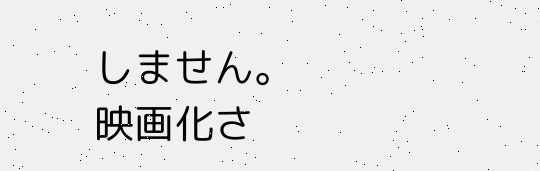しません。映画化さ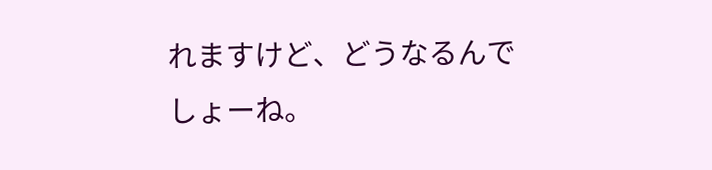れますけど、どうなるんでしょーね。